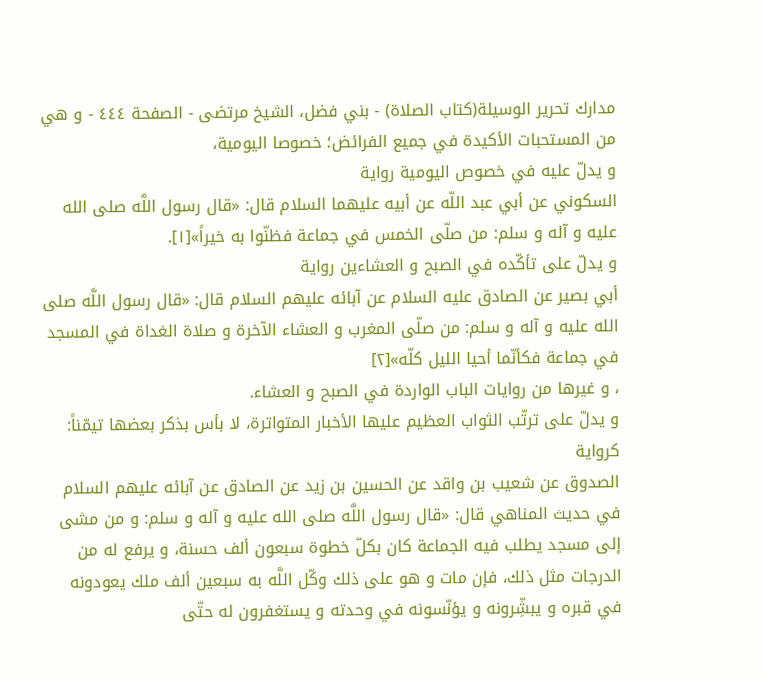مدارك تحرير الوسيلة(كتاب الصلاة) - بني فضل، الشيخ مرتضى - الصفحة ٤٤٤ - و هي من المستحبات الأكيدة في جميع الفرائض؛ خصوصا اليومية،
و يدلّ عليه في خصوص اليومية رواية
السكوني عن أبي عبد اللّه عن أبيه عليهما السلام قال: «قال رسول اللَّه صلى الله عليه و آله و سلم: من صلّى الخمس في جماعة فظنّوا به خيراً»[١].
و يدلّ على تأكّده في الصبح و العشاءين رواية
أبي بصير عن الصادق عليه السلام عن آبائه عليهم السلام قال: «قال رسول اللَّه صلى الله عليه و آله و سلم: من صلّى المغرب و العشاء الآخرة و صلاة الغداة في المسجد في جماعة فكأنّما أحيا الليل كلّه»[٢]
، و غيرها من روايات الباب الواردة في الصبح و العشاء.
و يدلّ على ترتّب الثواب العظيم عليها الأخبار المتواترة، لا بأس بذكر بعضها تيمّناً:
كرواية
الصدوق عن شعيب بن واقد عن الحسين بن زيد عن الصادق عن آبائه عليهم السلام في حديث المناهي قال: «قال رسول اللَّه صلى الله عليه و آله و سلم: و من مشى إلى مسجد يطلب فيه الجماعة كان بكلّ خطوة سبعون ألف حسنة، و يرفع له من الدرجات مثل ذلك، فإن مات و هو على ذلك وكّل اللَّه به سبعين ألف ملك يعودونه في قبره و يبشِّرونه و يؤنّسونه في وحدته و يستغفرون له حتّى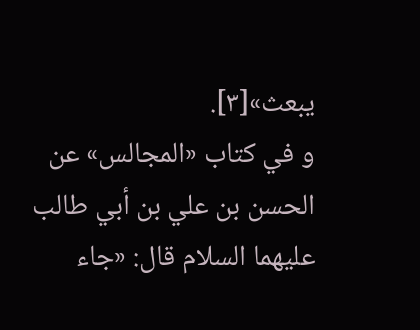يبعث»[٣].
و في كتاب «المجالس» عن الحسن بن علي بن أبي طالب عليهما السلام قال: «جاء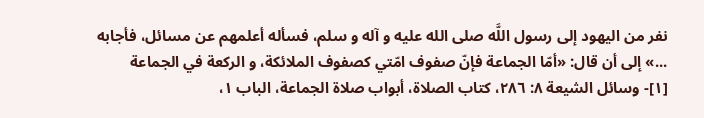نفر من اليهود إلى رسول اللَّه صلى الله عليه و آله و سلم، فسأله أعلمهم عن مسائل، فأجابه ...» إلى أن قال: «أمّا الجماعة فإنّ صفوف امّتي كصفوف الملائكة، و الركعة في الجماعة
[١]- وسائل الشيعة ٨: ٢٨٦، كتاب الصلاة، أبواب صلاة الجماعة، الباب ١،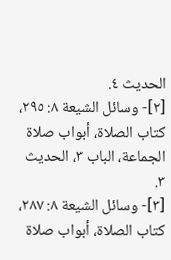الحديث ٤.
[٢]- وسائل الشيعة ٨: ٢٩٥، كتاب الصلاة، أبواب صلاة الجماعة، الباب ٣، الحديث ٣.
[٣]- وسائل الشيعة ٨: ٢٨٧، كتاب الصلاة، أبواب صلاة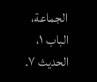الجماعة، الباب ١، الحديث ٧.